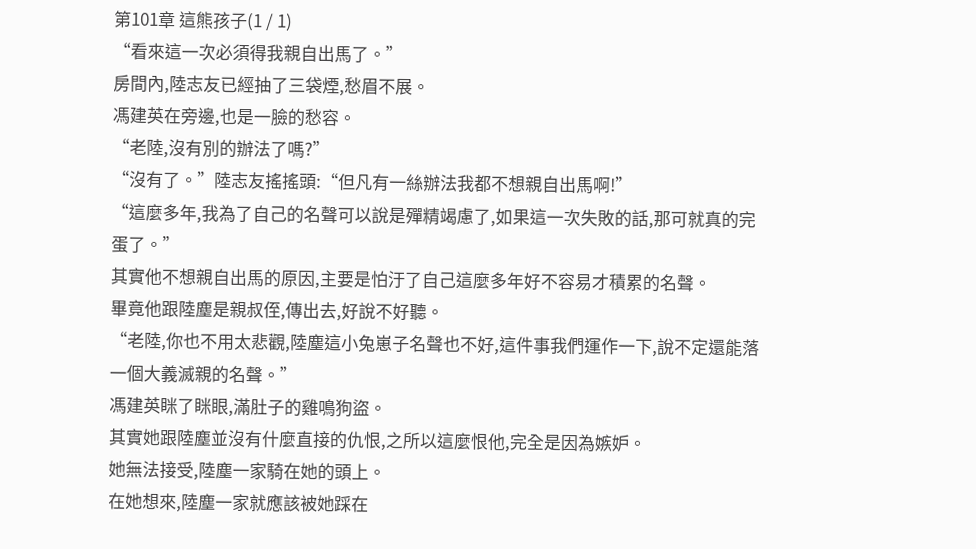第101章 這熊孩子(1 / 1)
“看來這一次必須得我親自出馬了。”
房間內,陸志友已經抽了三袋煙,愁眉不展。
馮建英在旁邊,也是一臉的愁容。
“老陸,沒有別的辦法了嗎?”
“沒有了。”陸志友搖搖頭:“但凡有一絲辦法我都不想親自出馬啊!”
“這麼多年,我為了自己的名聲可以說是殫精竭慮了,如果這一次失敗的話,那可就真的完蛋了。”
其實他不想親自出馬的原因,主要是怕汙了自己這麼多年好不容易才積累的名聲。
畢竟他跟陸塵是親叔侄,傳出去,好說不好聽。
“老陸,你也不用太悲觀,陸塵這小兔崽子名聲也不好,這件事我們運作一下,說不定還能落一個大義滅親的名聲。”
馮建英眯了眯眼,滿肚子的雞鳴狗盜。
其實她跟陸塵並沒有什麼直接的仇恨,之所以這麼恨他,完全是因為嫉妒。
她無法接受,陸塵一家騎在她的頭上。
在她想來,陸塵一家就應該被她踩在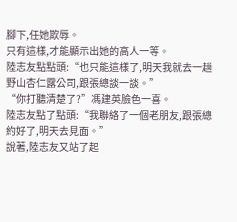腳下,任她欺辱。
只有這樣,才能顯示出她的高人一等。
陸志友點點頭:“也只能這樣了,明天我就去一趟野山杏仁露公司,跟張總談一談。”
“你打聽清楚了?”馮建英臉色一喜。
陸志友點了點頭:“我聯絡了一個老朋友,跟張總約好了,明天去見面。”
說著,陸志友又站了起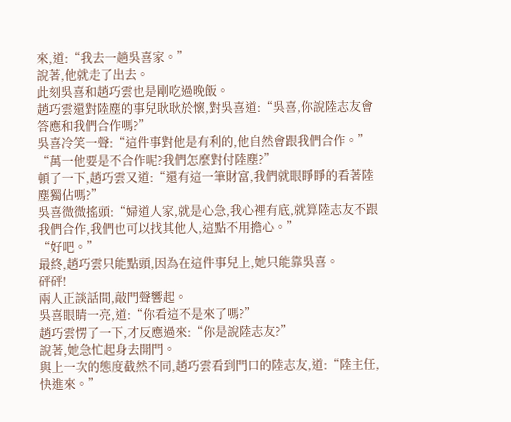來,道:“我去一趟吳喜家。”
說著,他就走了出去。
此刻吳喜和趙巧雲也是剛吃過晚飯。
趙巧雲還對陸塵的事兒耿耿於懷,對吳喜道:“吳喜,你說陸志友會答應和我們合作嗎?”
吳喜冷笑一聲:“這件事對他是有利的,他自然會跟我們合作。”
“萬一他要是不合作呢?我們怎麼對付陸塵?”
頓了一下,趙巧雲又道:“還有這一筆財富,我們就眼睜睜的看著陸塵獨佔嗎?”
吳喜微微搖頭:“婦道人家,就是心急,我心裡有底,就算陸志友不跟我們合作,我們也可以找其他人,這點不用擔心。”
“好吧。”
最終,趙巧雲只能點頭,因為在這件事兒上,她只能靠吳喜。
砰砰!
兩人正談話間,敲門聲響起。
吳喜眼睛一亮,道:“你看這不是來了嗎?”
趙巧雲愣了一下,才反應過來:“你是說陸志友?”
說著,她急忙起身去開門。
與上一次的態度截然不同,趙巧雲看到門口的陸志友,道:“陸主任,快進來。”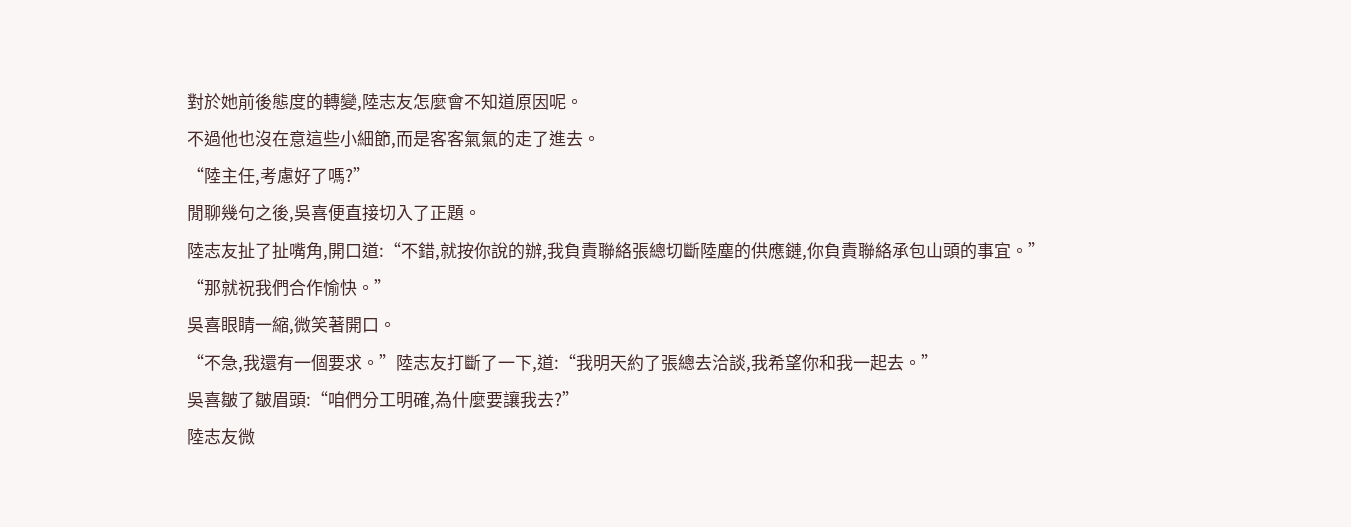對於她前後態度的轉變,陸志友怎麼會不知道原因呢。
不過他也沒在意這些小細節,而是客客氣氣的走了進去。
“陸主任,考慮好了嗎?”
閒聊幾句之後,吳喜便直接切入了正題。
陸志友扯了扯嘴角,開口道:“不錯,就按你說的辦,我負責聯絡張總切斷陸塵的供應鏈,你負責聯絡承包山頭的事宜。”
“那就祝我們合作愉快。”
吳喜眼睛一縮,微笑著開口。
“不急,我還有一個要求。”陸志友打斷了一下,道:“我明天約了張總去洽談,我希望你和我一起去。”
吳喜皺了皺眉頭:“咱們分工明確,為什麼要讓我去?”
陸志友微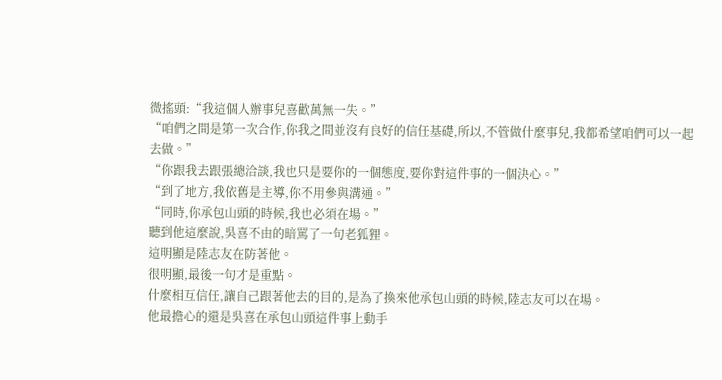微搖頭:“我這個人辦事兒喜歡萬無一失。”
“咱們之間是第一次合作,你我之間並沒有良好的信任基礎,所以,不管做什麼事兒,我都希望咱們可以一起去做。”
“你跟我去跟張總洽談,我也只是要你的一個態度,要你對這件事的一個決心。”
“到了地方,我依舊是主導,你不用參與溝通。”
“同時,你承包山頭的時候,我也必須在場。”
聽到他這麼說,吳喜不由的暗罵了一句老狐狸。
這明顯是陸志友在防著他。
很明顯,最後一句才是重點。
什麼相互信任,讓自己跟著他去的目的,是為了換來他承包山頭的時候,陸志友可以在場。
他最擔心的還是吳喜在承包山頭這件事上動手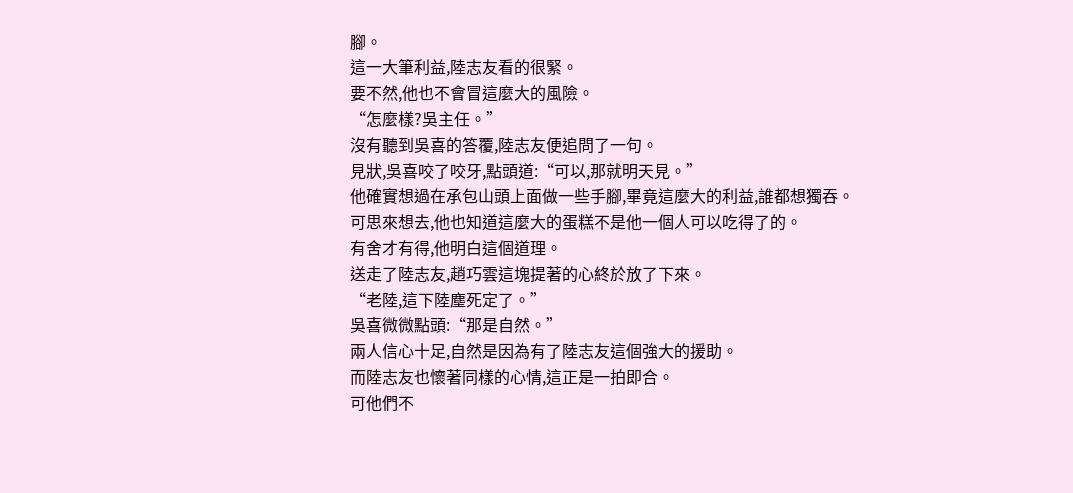腳。
這一大筆利益,陸志友看的很緊。
要不然,他也不會冒這麼大的風險。
“怎麼樣?吳主任。”
沒有聽到吳喜的答覆,陸志友便追問了一句。
見狀,吳喜咬了咬牙,點頭道:“可以,那就明天見。”
他確實想過在承包山頭上面做一些手腳,畢竟這麼大的利益,誰都想獨吞。
可思來想去,他也知道這麼大的蛋糕不是他一個人可以吃得了的。
有舍才有得,他明白這個道理。
送走了陸志友,趙巧雲這塊提著的心終於放了下來。
“老陸,這下陸塵死定了。”
吳喜微微點頭:“那是自然。”
兩人信心十足,自然是因為有了陸志友這個強大的援助。
而陸志友也懷著同樣的心情,這正是一拍即合。
可他們不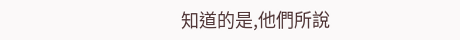知道的是,他們所說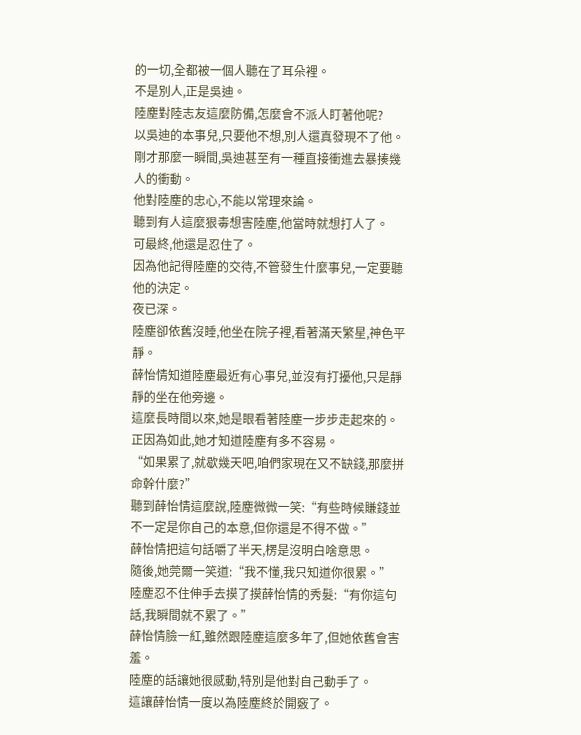的一切,全都被一個人聽在了耳朵裡。
不是別人,正是吳迪。
陸塵對陸志友這麼防備,怎麼會不派人盯著他呢?
以吳迪的本事兒,只要他不想,別人還真發現不了他。
剛才那麼一瞬間,吳迪甚至有一種直接衝進去暴揍幾人的衝動。
他對陸塵的忠心,不能以常理來論。
聽到有人這麼狠毒想害陸塵,他當時就想打人了。
可最終,他還是忍住了。
因為他記得陸塵的交待,不管發生什麼事兒,一定要聽他的決定。
夜已深。
陸塵卻依舊沒睡,他坐在院子裡,看著滿天繁星,神色平靜。
薛怡情知道陸塵最近有心事兒,並沒有打擾他,只是靜靜的坐在他旁邊。
這麼長時間以來,她是眼看著陸塵一步步走起來的。
正因為如此,她才知道陸塵有多不容易。
“如果累了,就歇幾天吧,咱們家現在又不缺錢,那麼拼命幹什麼?”
聽到薛怡情這麼說,陸塵微微一笑:“有些時候賺錢並不一定是你自己的本意,但你還是不得不做。”
薛怡情把這句話嚼了半天,楞是沒明白啥意思。
隨後,她莞爾一笑道:“我不懂,我只知道你很累。”
陸塵忍不住伸手去摸了摸薛怡情的秀髮:“有你這句話,我瞬間就不累了。”
薛怡情臉一紅,雖然跟陸塵這麼多年了,但她依舊會害羞。
陸塵的話讓她很感動,特別是他對自己動手了。
這讓薛怡情一度以為陸塵終於開竅了。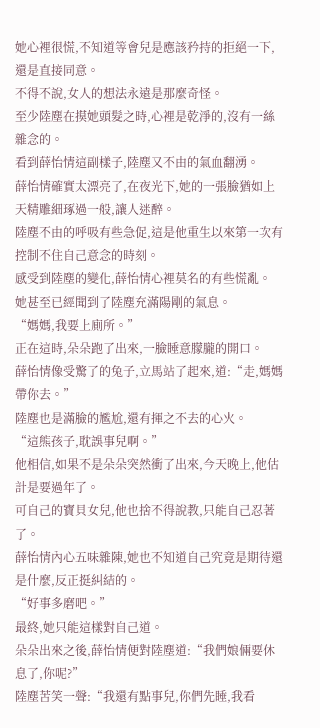她心裡很慌,不知道等會兒是應該矜持的拒絕一下,還是直接同意。
不得不說,女人的想法永遠是那麼奇怪。
至少陸塵在摸她頭髮之時,心裡是乾淨的,沒有一絲雜念的。
看到薛怡情這副樣子,陸塵又不由的氣血翻湧。
薛怡情確實太漂亮了,在夜光下,她的一張臉猶如上天精雕細琢過一般,讓人迷醉。
陸塵不由的呼吸有些急促,這是他重生以來第一次有控制不住自己意念的時刻。
感受到陸塵的變化,薛怡情心裡莫名的有些慌亂。
她甚至已經聞到了陸塵充滿陽剛的氣息。
“媽媽,我要上廁所。”
正在這時,朵朵跑了出來,一臉睡意朦朧的開口。
薛怡情像受驚了的兔子,立馬站了起來,道:“走,媽媽帶你去。”
陸塵也是滿臉的尷尬,還有揮之不去的心火。
“這熊孩子,耽誤事兒啊。”
他相信,如果不是朵朵突然衝了出來,今天晚上,他估計是要過年了。
可自己的寶貝女兒,他也捨不得說教,只能自己忍著了。
薛怡情內心五味雜陳,她也不知道自己究竟是期待還是什麼,反正挺糾結的。
“好事多磨吧。”
最終,她只能這樣對自己道。
朵朵出來之後,薛怡情便對陸塵道:“我們娘倆要休息了,你呢?”
陸塵苦笑一聲:“我還有點事兒,你們先睡,我看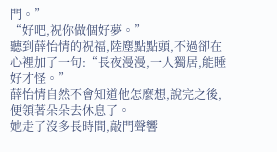門。”
“好吧,祝你做個好夢。”
聽到薛怡情的祝福,陸塵點點頭,不過卻在心裡加了一句:“長夜漫漫,一人獨居,能睡好才怪。”
薛怡情自然不會知道他怎麼想,說完之後,便領著朵朵去休息了。
她走了沒多長時間,敲門聲響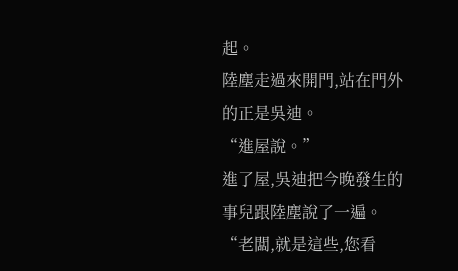起。
陸塵走過來開門,站在門外的正是吳迪。
“進屋說。”
進了屋,吳迪把今晚發生的事兒跟陸塵說了一遍。
“老闆,就是這些,您看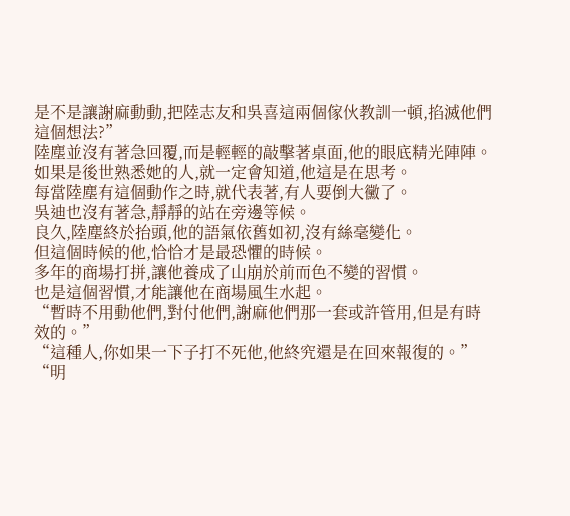是不是讓謝麻動動,把陸志友和吳喜這兩個傢伙教訓一頓,掐滅他們這個想法?”
陸塵並沒有著急回覆,而是輕輕的敲擊著桌面,他的眼底精光陣陣。
如果是後世熟悉她的人,就一定會知道,他這是在思考。
每當陸塵有這個動作之時,就代表著,有人要倒大黴了。
吳迪也沒有著急,靜靜的站在旁邊等候。
良久,陸塵終於抬頭,他的語氣依舊如初,沒有絲毫變化。
但這個時候的他,恰恰才是最恐懼的時候。
多年的商場打拼,讓他養成了山崩於前而色不變的習慣。
也是這個習慣,才能讓他在商場風生水起。
“暫時不用動他們,對付他們,謝麻他們那一套或許管用,但是有時效的。”
“這種人,你如果一下子打不死他,他終究還是在回來報復的。”
“明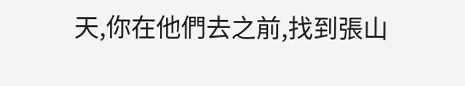天,你在他們去之前,找到張山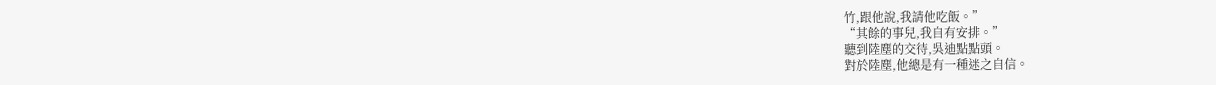竹,跟他說,我請他吃飯。”
“其餘的事兒,我自有安排。”
聽到陸塵的交待,吳迪點點頭。
對於陸塵,他總是有一種迷之自信。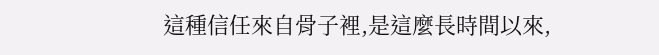這種信任來自骨子裡,是這麼長時間以來,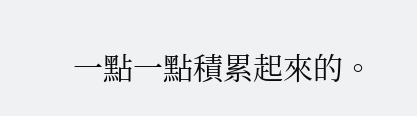一點一點積累起來的。